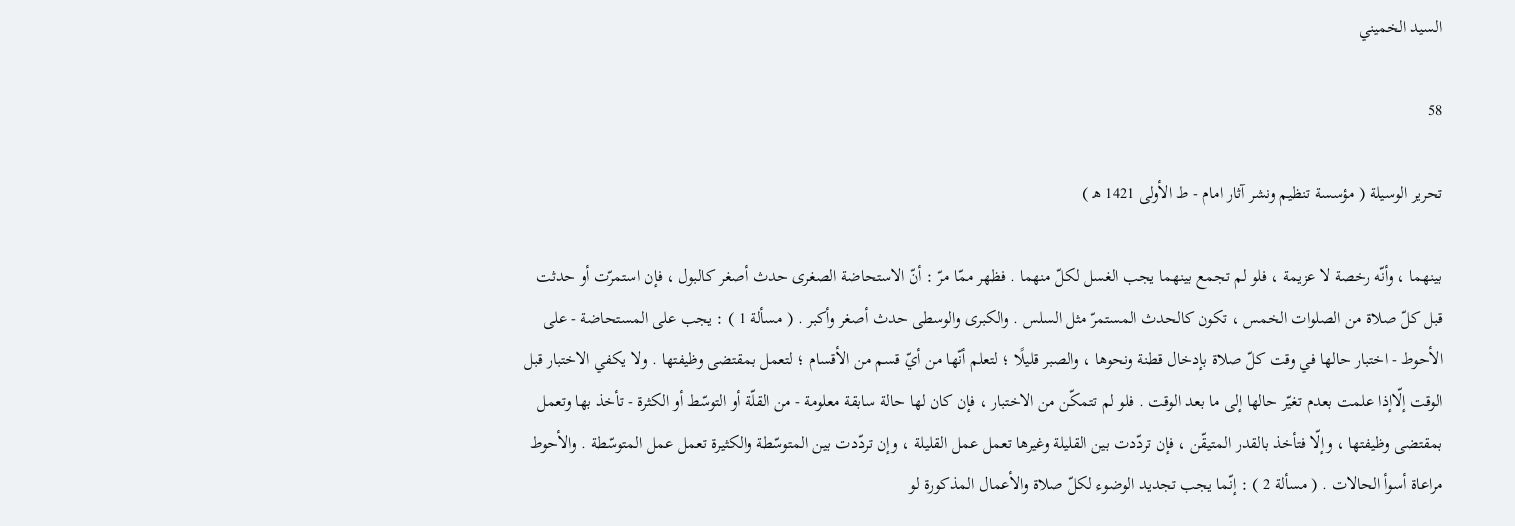السيد الخميني

58

تحرير الوسيلة ( مؤسسة تنظيم ونشر آثار امام - ط الأولى 1421 ه‍ )

بينهما ، وأنّه رخصة لا عزيمة ، فلو لم تجمع بينهما يجب الغسل لكلّ منهما . فظهر ممّا مرّ : أنّ الاستحاضة الصغرى حدث أصغر كالبول ، فإن استمرّت أو حدثت قبل كلّ صلاة من الصلوات الخمس ، تكون كالحدث المستمرّ مثل السلس . والكبرى والوسطى حدث أصغر وأكبر . ( مسألة 1 ) : يجب على المستحاضة - على الأحوط - اختبار حالها في وقت كلّ صلاة بإدخال قطنة ونحوها ، والصبر قليلًا ؛ لتعلم أنّها من أيّ قسم من الأقسام ؛ لتعمل بمقتضى وظيفتها . ولا يكفي الاختبار قبل الوقت إلّاإذا علمت بعدم تغيّر حالها إلى ما بعد الوقت . فلو لم تتمكّن من الاختبار ، فإن كان لها حالة سابقة معلومة - من القلّة أو التوسّط أو الكثرة - تأخذ بها وتعمل بمقتضى وظيفتها ، وإلّا فتأخذ بالقدر المتيقّن ، فإن تردّدت بين القليلة وغيرها تعمل عمل القليلة ، وإن تردّدت بين المتوسّطة والكثيرة تعمل عمل المتوسّطة . والأحوط مراعاة أسوأ الحالات . ( مسألة 2 ) : إنّما يجب تجديد الوضوء لكلّ صلاة والأعمال المذكورة لو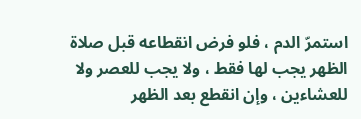استمرّ الدم ، فلو فرض انقطاعه قبل صلاة الظهر يجب لها فقط ، ولا يجب للعصر ولا للعشاءين ، وإن انقطع بعد الظهر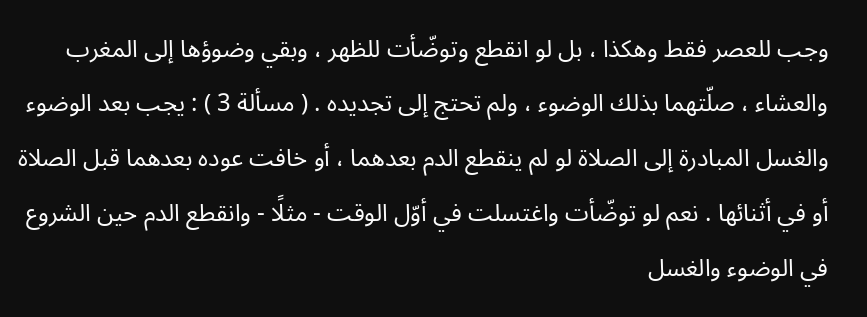وجب للعصر فقط وهكذا ، بل لو انقطع وتوضّأت للظهر ، وبقي وضوؤها إلى المغرب والعشاء ، صلّتهما بذلك الوضوء ، ولم تحتج إلى تجديده . ( مسألة 3 ) : يجب بعد الوضوء والغسل المبادرة إلى الصلاة لو لم ينقطع الدم بعدهما ، أو خافت عوده بعدهما قبل الصلاة أو في أثنائها . نعم لو توضّأت واغتسلت في أوّل الوقت - مثلًا - وانقطع الدم حين الشروع في الوضوء والغسل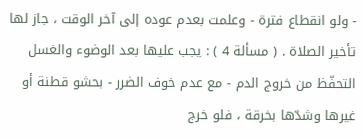- ولو انقطاع فترة - وعلمت بعدم عوده إلى آخر الوقت ، جاز لها تأخير الصلاة . ( مسألة 4 ) : يجب عليها بعد الوضوء والغسل التحفّظ من خروج الدم - مع عدم خوف الضرر - بحشو قطنة أو غيرها وشدّها بخرقة ، فلو خرج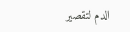الدم لتقصير